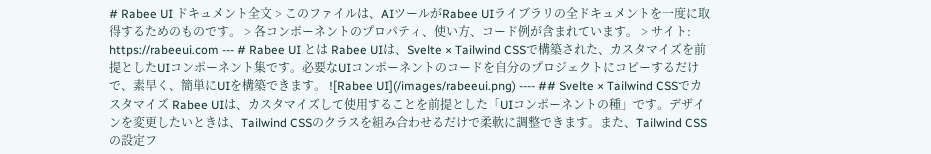# Rabee UI ドキュメント全文 > このファイルは、AIツールがRabee UIライブラリの全ドキュメントを一度に取得するためのものです。 > 各コンポーネントのプロパティ、使い方、コード例が含まれています。 > サイト: https://rabeeui.com --- # Rabee UI とは Rabee UIは、Svelte × Tailwind CSSで構築された、カスタマイズを前提としたUIコンポーネント集です。必要なUIコンポーネントのコードを自分のプロジェクトにコピーするだけで、素早く、簡単にUIを構築できます。 ![Rabee UI](/images/rabeeui.png) ---- ## Svelte × Tailwind CSSでカスタマイズ Rabee UIは、カスタマイズして使用することを前提とした「UIコンポーネントの種」です。デザインを変更したいときは、Tailwind CSSのクラスを組み合わせるだけで柔軟に調整できます。また、Tailwind CSSの設定フ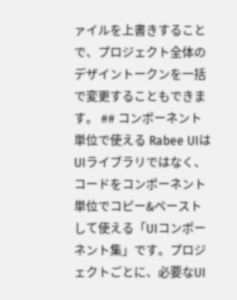ァイルを上書きすることで、プロジェクト全体のデザイントークンを一括で変更することもできます。 ## コンポーネント単位で使える Rabee UIはUIライブラリではなく、コードをコンポーネント単位でコピー&ペーストして使える「UIコンポーネント集」です。プロジェクトごとに、必要なUI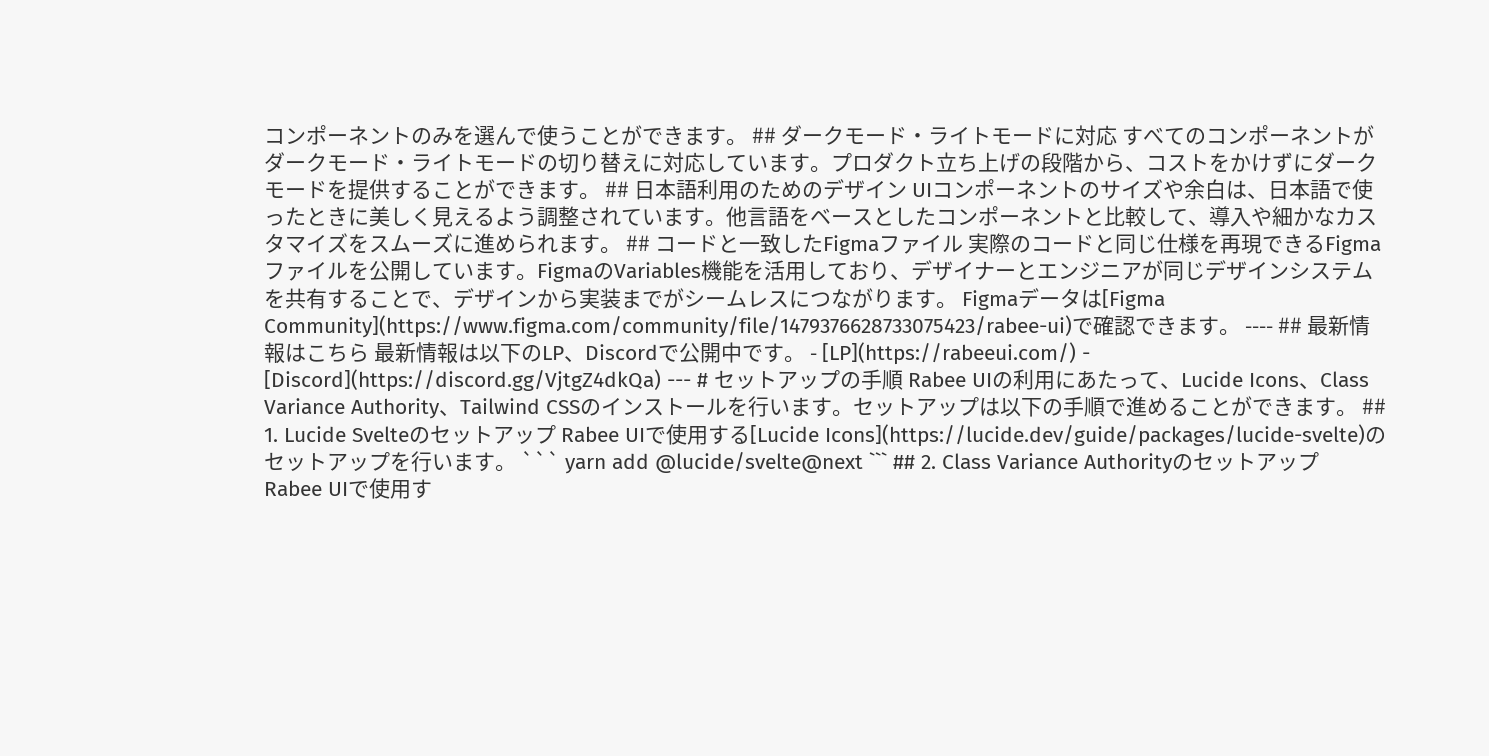コンポーネントのみを選んで使うことができます。 ## ダークモード・ライトモードに対応 すべてのコンポーネントがダークモード・ライトモードの切り替えに対応しています。プロダクト立ち上げの段階から、コストをかけずにダークモードを提供することができます。 ## 日本語利用のためのデザイン UIコンポーネントのサイズや余白は、日本語で使ったときに美しく見えるよう調整されています。他言語をベースとしたコンポーネントと比較して、導入や細かなカスタマイズをスムーズに進められます。 ## コードと一致したFigmaファイル 実際のコードと同じ仕様を再現できるFigmaファイルを公開しています。FigmaのVariables機能を活用しており、デザイナーとエンジニアが同じデザインシステムを共有することで、デザインから実装までがシームレスにつながります。 Figmaデータは[Figma Community](https://www.figma.com/community/file/1479376628733075423/rabee-ui)で確認できます。 ---- ## 最新情報はこちら 最新情報は以下のLP、Discordで公開中です。 - [LP](https://rabeeui.com/) - [Discord](https://discord.gg/VjtgZ4dkQa) --- # セットアップの手順 Rabee UIの利用にあたって、Lucide Icons、Class Variance Authority、Tailwind CSSのインストールを行います。セットアップは以下の手順で進めることができます。 ## 1. Lucide Svelteのセットアップ Rabee UIで使用する[Lucide Icons](https://lucide.dev/guide/packages/lucide-svelte)のセットアップを行います。 ``` yarn add @lucide/svelte@next ``` ## 2. Class Variance Authorityのセットアップ Rabee UIで使用す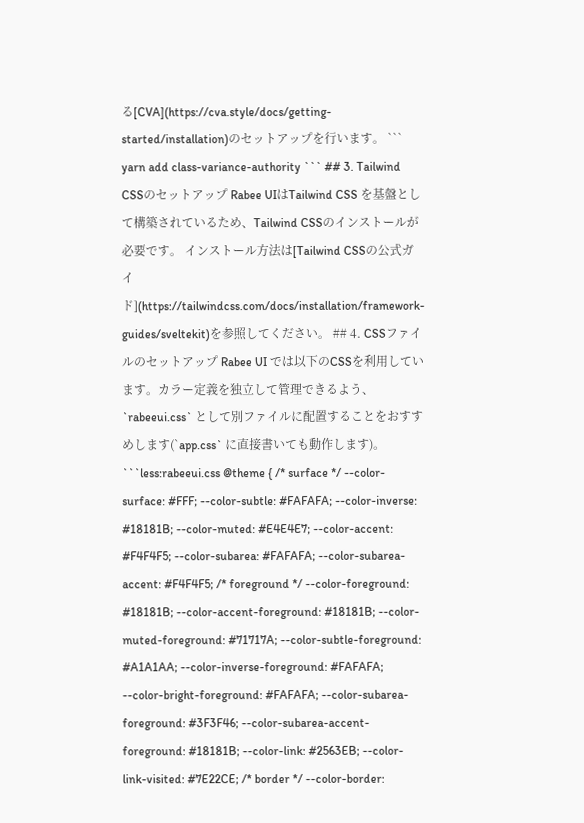る[CVA](https://cva.style/docs/getting-started/installation)のセットアップを行います。 ``` yarn add class-variance-authority ``` ## 3. Tailwind CSSのセットアップ Rabee UIはTailwind CSS を基盤として構築されているため、Tailwind CSSのインストールが必要です。 インストール方法は[Tailwind CSSの公式ガイド](https://tailwindcss.com/docs/installation/framework-guides/sveltekit)を参照してください。 ## 4. CSSファイルのセットアップ Rabee UI では以下のCSSを利用しています。カラー定義を独立して管理できるよう、`rabeeui.css` として別ファイルに配置することをおすすめします(`app.css` に直接書いても動作します)。 ```less:rabeeui.css @theme { /* surface */ --color-surface: #FFF; --color-subtle: #FAFAFA; --color-inverse: #18181B; --color-muted: #E4E4E7; --color-accent: #F4F4F5; --color-subarea: #FAFAFA; --color-subarea-accent: #F4F4F5; /* foreground */ --color-foreground: #18181B; --color-accent-foreground: #18181B; --color-muted-foreground: #71717A; --color-subtle-foreground: #A1A1AA; --color-inverse-foreground: #FAFAFA; --color-bright-foreground: #FAFAFA; --color-subarea-foreground: #3F3F46; --color-subarea-accent-foreground: #18181B; --color-link: #2563EB; --color-link-visited: #7E22CE; /* border */ --color-border: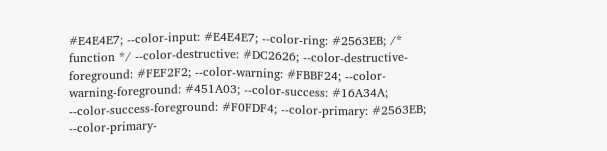#E4E4E7; --color-input: #E4E4E7; --color-ring: #2563EB; /* function */ --color-destructive: #DC2626; --color-destructive-foreground: #FEF2F2; --color-warning: #FBBF24; --color-warning-foreground: #451A03; --color-success: #16A34A; --color-success-foreground: #F0FDF4; --color-primary: #2563EB; --color-primary-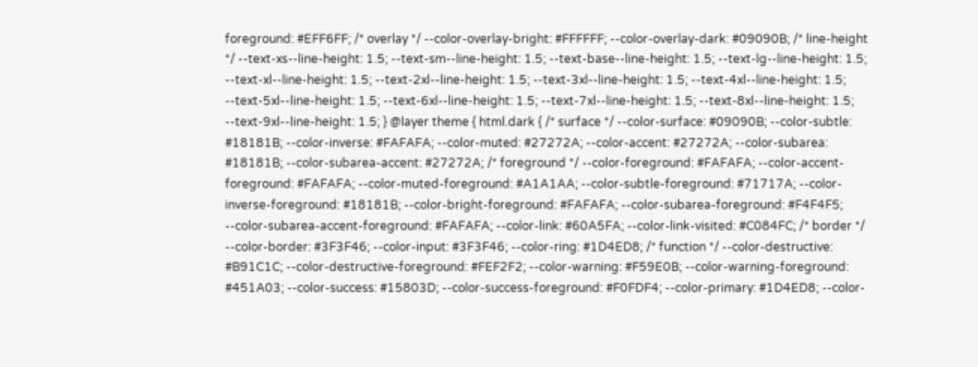foreground: #EFF6FF; /* overlay */ --color-overlay-bright: #FFFFFF; --color-overlay-dark: #09090B; /* line-height */ --text-xs--line-height: 1.5; --text-sm--line-height: 1.5; --text-base--line-height: 1.5; --text-lg--line-height: 1.5; --text-xl--line-height: 1.5; --text-2xl--line-height: 1.5; --text-3xl--line-height: 1.5; --text-4xl--line-height: 1.5; --text-5xl--line-height: 1.5; --text-6xl--line-height: 1.5; --text-7xl--line-height: 1.5; --text-8xl--line-height: 1.5; --text-9xl--line-height: 1.5; } @layer theme { html.dark { /* surface */ --color-surface: #09090B; --color-subtle: #18181B; --color-inverse: #FAFAFA; --color-muted: #27272A; --color-accent: #27272A; --color-subarea: #18181B; --color-subarea-accent: #27272A; /* foreground */ --color-foreground: #FAFAFA; --color-accent-foreground: #FAFAFA; --color-muted-foreground: #A1A1AA; --color-subtle-foreground: #71717A; --color-inverse-foreground: #18181B; --color-bright-foreground: #FAFAFA; --color-subarea-foreground: #F4F4F5; --color-subarea-accent-foreground: #FAFAFA; --color-link: #60A5FA; --color-link-visited: #C084FC; /* border */ --color-border: #3F3F46; --color-input: #3F3F46; --color-ring: #1D4ED8; /* function */ --color-destructive: #B91C1C; --color-destructive-foreground: #FEF2F2; --color-warning: #F59E0B; --color-warning-foreground: #451A03; --color-success: #15803D; --color-success-foreground: #F0FDF4; --color-primary: #1D4ED8; --color-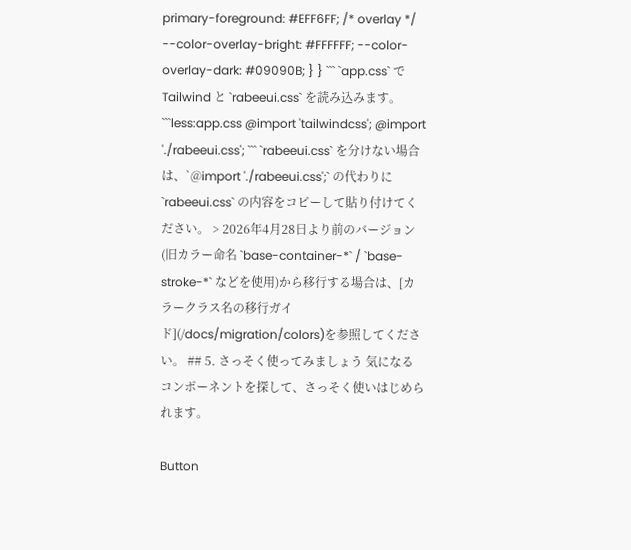primary-foreground: #EFF6FF; /* overlay */ --color-overlay-bright: #FFFFFF; --color-overlay-dark: #09090B; } } ``` `app.css` で Tailwind と `rabeeui.css` を読み込みます。 ```less:app.css @import 'tailwindcss'; @import './rabeeui.css'; ``` `rabeeui.css` を分けない場合は、`@import './rabeeui.css';` の代わりに `rabeeui.css` の内容をコピーして貼り付けてください。 > 2026年4月28日より前のバージョン(旧カラー命名 `base-container-*` / `base-stroke-*` などを使用)から移行する場合は、[カラークラス名の移行ガイド](/docs/migration/colors)を参照してください。 ## 5. さっそく使ってみましょう 気になるコンポーネントを探して、さっそく使いはじめられます。

Button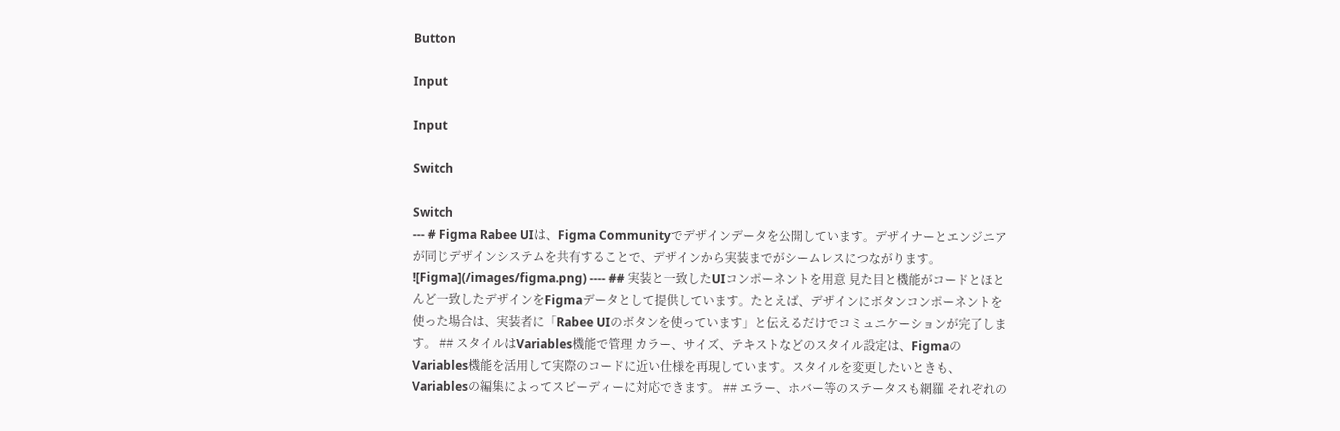Button

Input

Input

Switch

Switch
--- # Figma Rabee UIは、Figma Communityでデザインデータを公開しています。デザイナーとエンジニアが同じデザインシステムを共有することで、デザインから実装までがシームレスにつながります。 ![Figma](/images/figma.png) ---- ## 実装と一致したUIコンポーネントを用意 見た目と機能がコードとほとんど一致したデザインをFigmaデータとして提供しています。たとえば、デザインにボタンコンポーネントを使った場合は、実装者に「Rabee UIのボタンを使っています」と伝えるだけでコミュニケーションが完了します。 ## スタイルはVariables機能で管理 カラー、サイズ、テキストなどのスタイル設定は、FigmaのVariables機能を活用して実際のコードに近い仕様を再現しています。スタイルを変更したいときも、Variablesの編集によってスピーディーに対応できます。 ## エラー、ホバー等のステータスも網羅 それぞれの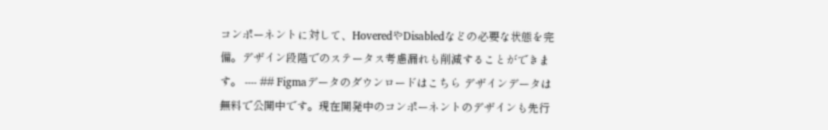コンポーネントに対して、HoveredやDisabledなどの必要な状態を完備。デザイン段階でのステータス考慮漏れも削減することができます。 ---- ## Figmaデータのダウンロードはこちら デザインデータは無料で公開中です。現在開発中のコンポーネントのデザインも先行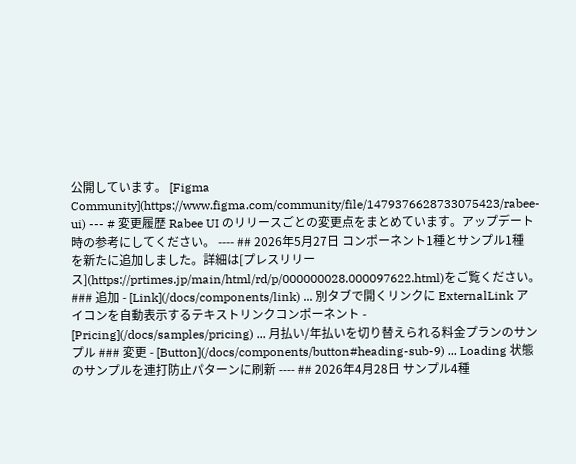公開しています。 [Figma Community](https://www.figma.com/community/file/1479376628733075423/rabee-ui) --- # 変更履歴 Rabee UI のリリースごとの変更点をまとめています。アップデート時の参考にしてください。 ---- ## 2026年5月27日 コンポーネント1種とサンプル1種を新たに追加しました。詳細は[プレスリリース](https://prtimes.jp/main/html/rd/p/000000028.000097622.html)をご覧ください。 ### 追加 - [Link](/docs/components/link) ... 別タブで開くリンクに ExternalLink アイコンを自動表示するテキストリンクコンポーネント - [Pricing](/docs/samples/pricing) ... 月払い/年払いを切り替えられる料金プランのサンプル ### 変更 - [Button](/docs/components/button#heading-sub-9) ... Loading 状態のサンプルを連打防止パターンに刷新 ---- ## 2026年4月28日 サンプル4種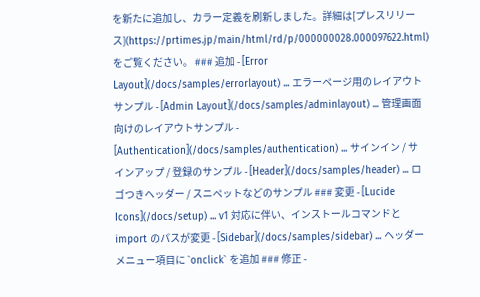を新たに追加し、カラー定義を刷新しました。詳細は[プレスリリース](https://prtimes.jp/main/html/rd/p/000000028.000097622.html)をご覧ください。 ### 追加 - [Error Layout](/docs/samples/errorlayout) ... エラーページ用のレイアウトサンプル - [Admin Layout](/docs/samples/adminlayout) ... 管理画面向けのレイアウトサンプル - [Authentication](/docs/samples/authentication) ... サインイン / サインアップ / 登録のサンプル - [Header](/docs/samples/header) ... ロゴつきヘッダー / スニペットなどのサンプル ### 変更 - [Lucide Icons](/docs/setup) ... v1 対応に伴い、インストールコマンドと import のパスが変更 - [Sidebar](/docs/samples/sidebar) ... ヘッダーメニュー項目に `onclick` を追加 ### 修正 -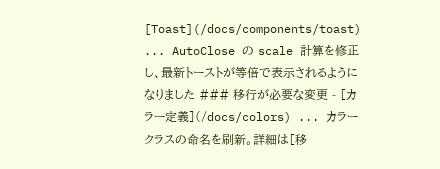[Toast](/docs/components/toast) ... AutoClose の scale 計算を修正し、最新トーストが等倍で表示されるようになりました ### 移行が必要な変更 - [カラー定義](/docs/colors) ... カラークラスの命名を刷新。詳細は[移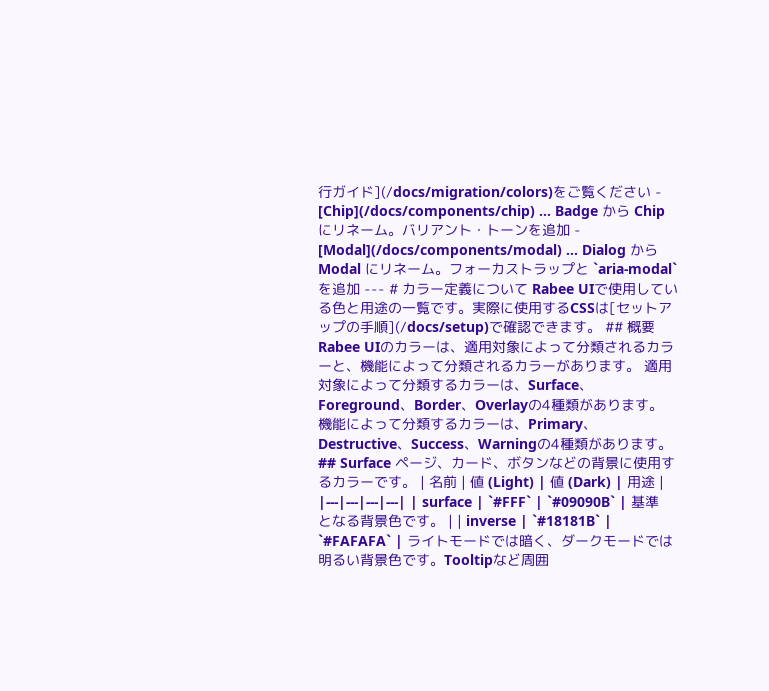行ガイド](/docs/migration/colors)をご覧ください - [Chip](/docs/components/chip) ... Badge から Chip にリネーム。バリアント・トーンを追加 - [Modal](/docs/components/modal) ... Dialog から Modal にリネーム。フォーカストラップと `aria-modal` を追加 --- # カラー定義について Rabee UIで使用している色と用途の一覧です。実際に使用するCSSは[セットアップの手順](/docs/setup)で確認できます。 ## 概要 Rabee UIのカラーは、適用対象によって分類されるカラーと、機能によって分類されるカラーがあります。 適用対象によって分類するカラーは、Surface、Foreground、Border、Overlayの4種類があります。 機能によって分類するカラーは、Primary、Destructive、Success、Warningの4種類があります。 ## Surface ページ、カード、ボタンなどの背景に使用するカラーです。 | 名前 | 値 (Light) | 値 (Dark) | 用途 | |---|---|---|---| | surface | `#FFF` | `#09090B` | 基準となる背景色です。 | | inverse | `#18181B` | `#FAFAFA` | ライトモードでは暗く、ダークモードでは明るい背景色です。Tooltipなど周囲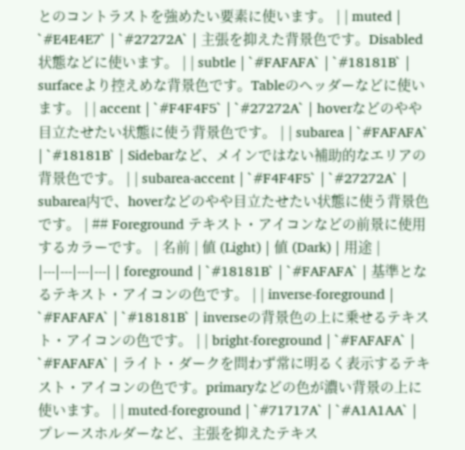とのコントラストを強めたい要素に使います。 | | muted | `#E4E4E7` | `#27272A` | 主張を抑えた背景色です。Disabled状態などに使います。 | | subtle | `#FAFAFA` | `#18181B` | surfaceより控えめな背景色です。Tableのヘッダーなどに使います。 | | accent | `#F4F4F5` | `#27272A` | hoverなどのやや目立たせたい状態に使う背景色です。 | | subarea | `#FAFAFA` | `#18181B` | Sidebarなど、メインではない補助的なエリアの背景色です。 | | subarea-accent | `#F4F4F5` | `#27272A` | subarea内で、hoverなどのやや目立たせたい状態に使う背景色です。 | ## Foreground テキスト・アイコンなどの前景に使用するカラーです。 | 名前 | 値 (Light) | 値 (Dark) | 用途 | |---|---|---|---| | foreground | `#18181B` | `#FAFAFA` | 基準となるテキスト・アイコンの色です。 | | inverse-foreground | `#FAFAFA` | `#18181B` | inverseの背景色の上に乗せるテキスト・アイコンの色です。 | | bright-foreground | `#FAFAFA` | `#FAFAFA` | ライト・ダークを問わず常に明るく表示するテキスト・アイコンの色です。primaryなどの色が濃い背景の上に使います。 | | muted-foreground | `#71717A` | `#A1A1AA` | プレースホルダーなど、主張を抑えたテキス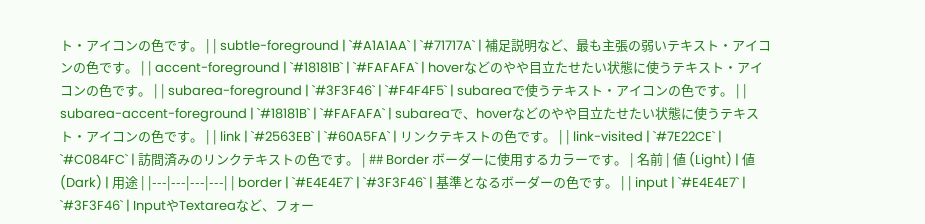ト・アイコンの色です。 | | subtle-foreground | `#A1A1AA` | `#71717A` | 補足説明など、最も主張の弱いテキスト・アイコンの色です。 | | accent-foreground | `#18181B` | `#FAFAFA` | hoverなどのやや目立たせたい状態に使うテキスト・アイコンの色です。 | | subarea-foreground | `#3F3F46` | `#F4F4F5` | subareaで使うテキスト・アイコンの色です。 | | subarea-accent-foreground | `#18181B` | `#FAFAFA` | subareaで、hoverなどのやや目立たせたい状態に使うテキスト・アイコンの色です。 | | link | `#2563EB` | `#60A5FA` | リンクテキストの色です。 | | link-visited | `#7E22CE` | `#C084FC` | 訪問済みのリンクテキストの色です。 | ## Border ボーダーに使用するカラーです。 | 名前 | 値 (Light) | 値 (Dark) | 用途 | |---|---|---|---| | border | `#E4E4E7` | `#3F3F46` | 基準となるボーダーの色です。 | | input | `#E4E4E7` | `#3F3F46` | InputやTextareaなど、フォー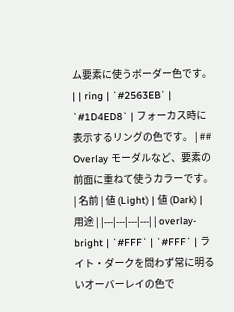ム要素に使うボーダー色です。 | | ring | `#2563EB` | `#1D4ED8` | フォーカス時に表示するリングの色です。 | ## Overlay モーダルなど、要素の前面に重ねて使うカラーです。 | 名前 | 値 (Light) | 値 (Dark) | 用途 | |---|---|---|---| | overlay-bright | `#FFF` | `#FFF` | ライト・ダークを問わず常に明るいオーバーレイの色で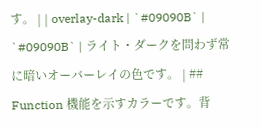す。 | | overlay-dark | `#09090B` | `#09090B` | ライト・ダークを問わず常に暗いオーバーレイの色です。 | ## Function 機能を示すカラーです。背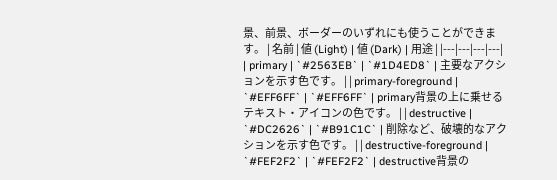景、前景、ボーダーのいずれにも使うことができます。 | 名前 | 値 (Light) | 値 (Dark) | 用途 | |---|---|---|---| | primary | `#2563EB` | `#1D4ED8` | 主要なアクションを示す色です。 | | primary-foreground | `#EFF6FF` | `#EFF6FF` | primary背景の上に乗せるテキスト・アイコンの色です。 | | destructive | `#DC2626` | `#B91C1C` | 削除など、破壊的なアクションを示す色です。 | | destructive-foreground | `#FEF2F2` | `#FEF2F2` | destructive背景の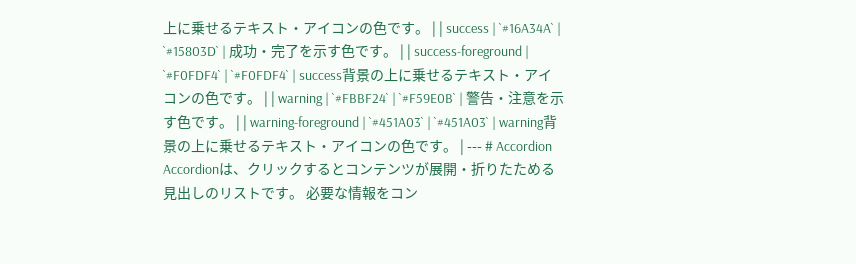上に乗せるテキスト・アイコンの色です。 | | success | `#16A34A` | `#15803D` | 成功・完了を示す色です。 | | success-foreground | `#F0FDF4` | `#F0FDF4` | success背景の上に乗せるテキスト・アイコンの色です。 | | warning | `#FBBF24` | `#F59E0B` | 警告・注意を示す色です。 | | warning-foreground | `#451A03` | `#451A03` | warning背景の上に乗せるテキスト・アイコンの色です。 | --- # Accordion Accordionは、クリックするとコンテンツが展開・折りたためる見出しのリストです。 必要な情報をコン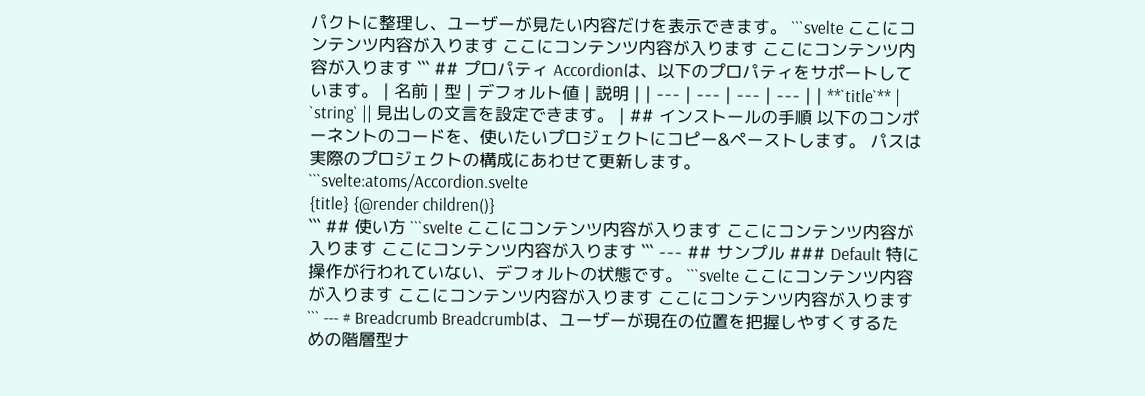パクトに整理し、ユーザーが見たい内容だけを表示できます。 ```svelte ここにコンテンツ内容が入ります ここにコンテンツ内容が入ります ここにコンテンツ内容が入ります ``` ## プロパティ Accordionは、以下のプロパティをサポートしています。 | 名前 | 型 | デフォルト値 | 説明 | | --- | --- | --- | --- | | **`title`** | `string` || 見出しの文言を設定できます。 | ## インストールの手順 以下のコンポーネントのコードを、使いたいプロジェクトにコピー&ペーストします。 パスは実際のプロジェクトの構成にあわせて更新します。 ```svelte:atoms/Accordion.svelte
{title} {@render children()}
``` ## 使い方 ```svelte ここにコンテンツ内容が入ります ここにコンテンツ内容が入ります ここにコンテンツ内容が入ります ``` --- ## サンプル ### Default 特に操作が行われていない、デフォルトの状態です。 ```svelte ここにコンテンツ内容が入ります ここにコンテンツ内容が入ります ここにコンテンツ内容が入ります ``` --- # Breadcrumb Breadcrumbは、ユーザーが現在の位置を把握しやすくするための階層型ナ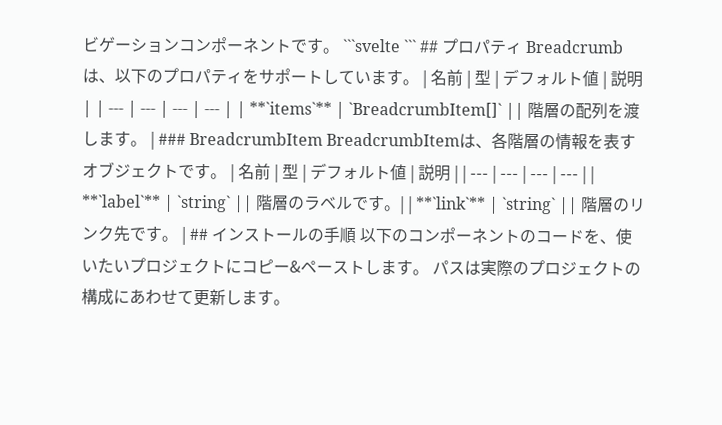ビゲーションコンポーネントです。 ```svelte ``` ## プロパティ Breadcrumbは、以下のプロパティをサポートしています。 | 名前 | 型 | デフォルト値 | 説明 | | --- | --- | --- | --- | | **`items`** | `BreadcrumbItem[]` || 階層の配列を渡します。 | ### BreadcrumbItem BreadcrumbItemは、各階層の情報を表すオブジェクトです。 | 名前 | 型 | デフォルト値 | 説明 | | --- | --- | --- | --- | | **`label`** | `string` || 階層のラベルです。| | **`link`** | `string` || 階層のリンク先です。 | ## インストールの手順 以下のコンポーネントのコードを、使いたいプロジェクトにコピー&ペーストします。 パスは実際のプロジェクトの構成にあわせて更新します。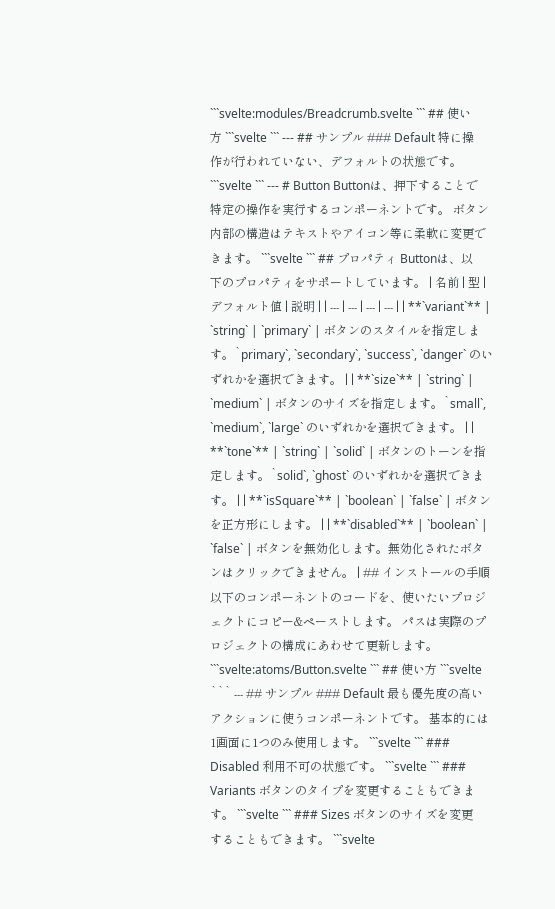```svelte:modules/Breadcrumb.svelte ``` ## 使い方 ```svelte ``` --- ## サンプル ### Default 特に操作が行われていない、デフォルトの状態です。 ```svelte ``` --- # Button Buttonは、押下することで特定の操作を実行するコンポーネントです。 ボタン内部の構造はテキストやアイコン等に柔軟に変更できます。 ```svelte ``` ## プロパティ Buttonは、以下のプロパティをサポートしています。 | 名前 | 型 | デフォルト値 | 説明 | | --- | --- | --- | --- | | **`variant`** | `string` | `primary` | ボタンのスタイルを指定します。`primary`, `secondary`, `success`, `danger` のいずれかを選択できます。 | | **`size`** | `string` | `medium` | ボタンのサイズを指定します。`small`, `medium`, `large` のいずれかを選択できます。 | | **`tone`** | `string` | `solid` | ボタンのトーンを指定します。`solid`, `ghost` のいずれかを選択できます。 | | **`isSquare`** | `boolean` | `false` | ボタンを正方形にします。 | | **`disabled`** | `boolean` | `false` | ボタンを無効化します。無効化されたボタンはクリックできません。 | ## インストールの手順 以下のコンポーネントのコードを、使いたいプロジェクトにコピー&ペーストします。 パスは実際のプロジェクトの構成にあわせて更新します。 ```svelte:atoms/Button.svelte ``` ## 使い方 ```svelte ``` --- ## サンプル ### Default 最も優先度の高いアクションに使うコンポーネントです。 基本的には1画面に1つのみ使用します。 ```svelte ``` ### Disabled 利用不可の状態です。 ```svelte ``` ### Variants ボタンのタイプを変更することもできます。 ```svelte ``` ### Sizes ボタンのサイズを変更することもできます。 ```svelte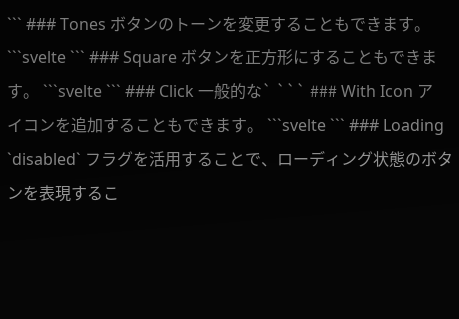``` ### Tones ボタンのトーンを変更することもできます。 ```svelte ``` ### Square ボタンを正方形にすることもできます。 ```svelte ``` ### Click 一般的な` ``` ### With Icon アイコンを追加することもできます。 ```svelte ``` ### Loading `disabled` フラグを活用することで、ローディング状態のボタンを表現するこ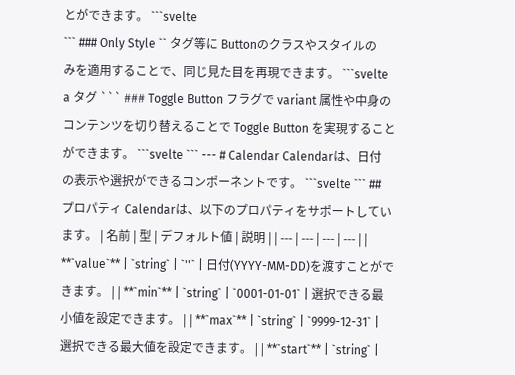とができます。 ```svelte
``` ### Only Style `` タグ等に Buttonのクラスやスタイルのみを適用することで、同じ見た目を再現できます。 ```svelte a タグ ``` ### Toggle Button フラグで variant 属性や中身のコンテンツを切り替えることで Toggle Button を実現することができます。 ```svelte ``` --- # Calendar Calendarは、日付の表示や選択ができるコンポーネントです。 ```svelte ``` ## プロパティ Calendarは、以下のプロパティをサポートしています。 | 名前 | 型 | デフォルト値 | 説明 | | --- | --- | --- | --- | | **`value`** | `string` | `''` | 日付(YYYY-MM-DD)を渡すことができます。 | | **`min`** | `string` | `0001-01-01` | 選択できる最小値を設定できます。 | | **`max`** | `string` | `9999-12-31` | 選択できる最大値を設定できます。 | | **`start`** | `string` |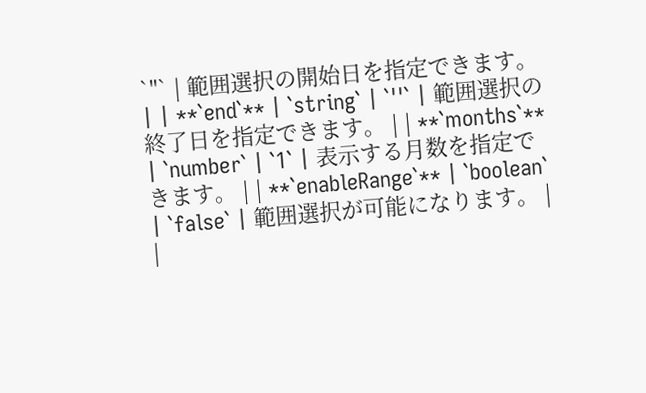`''` | 範囲選択の開始日を指定できます。 | | **`end`** | `string` | `''` | 範囲選択の終了日を指定できます。 | | **`months`** | `number` | `1` | 表示する月数を指定できます。 | | **`enableRange`** | `boolean` | `false` | 範囲選択が可能になります。 | |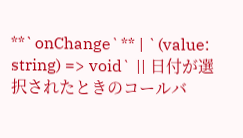**`onChange`** | `(value: string) => void` || 日付が選択されたときのコールバ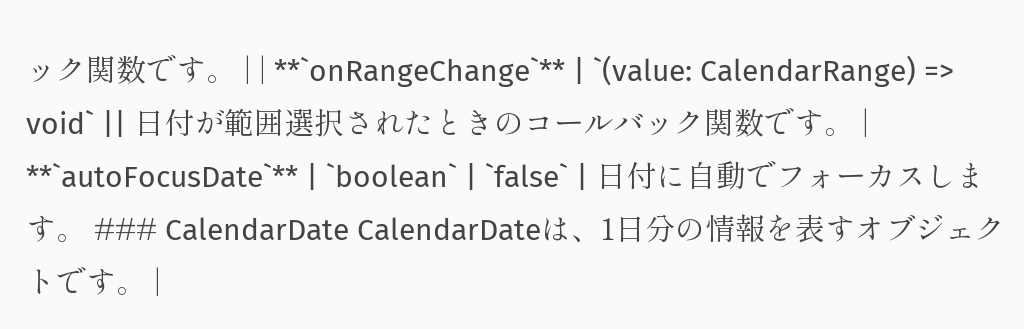ック関数です。 | | **`onRangeChange`** | `(value: CalendarRange) => void` || 日付が範囲選択されたときのコールバック関数です。 | **`autoFocusDate`** | `boolean` | `false` | 日付に自動でフォーカスします。 ### CalendarDate CalendarDateは、1日分の情報を表すオブジェクトです。 |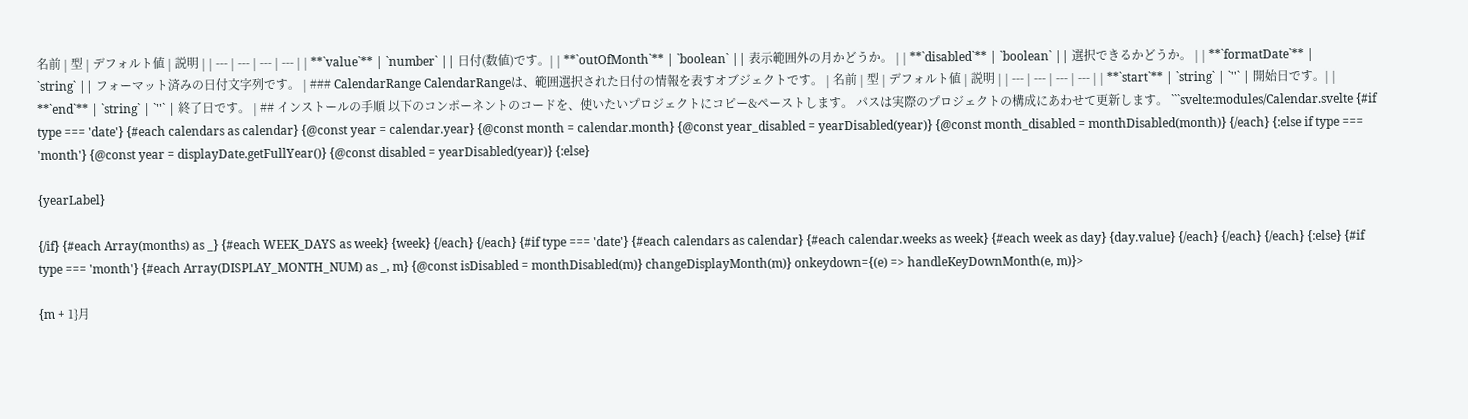名前 | 型 | デフォルト値 | 説明 | | --- | --- | --- | --- | | **`value`** | `number` || 日付(数値)です。| | **`outOfMonth`** | `boolean` || 表示範囲外の月かどうか。 | | **`disabled`** | `boolean` || 選択できるかどうか。 | | **`formatDate`** | `string` || フォーマット済みの日付文字列です。 | ### CalendarRange CalendarRangeは、範囲選択された日付の情報を表すオブジェクトです。 | 名前 | 型 | デフォルト値 | 説明 | | --- | --- | --- | --- | | **`start`** | `string` | `''` | 開始日です。| | **`end`** | `string` | `''` | 終了日です。 | ## インストールの手順 以下のコンポーネントのコードを、使いたいプロジェクトにコピー&ペーストします。 パスは実際のプロジェクトの構成にあわせて更新します。 ```svelte:modules/Calendar.svelte {#if type === 'date'} {#each calendars as calendar} {@const year = calendar.year} {@const month = calendar.month} {@const year_disabled = yearDisabled(year)} {@const month_disabled = monthDisabled(month)} {/each} {:else if type === 'month'} {@const year = displayDate.getFullYear()} {@const disabled = yearDisabled(year)} {:else}

{yearLabel}

{/if} {#each Array(months) as _} {#each WEEK_DAYS as week} {week} {/each} {/each} {#if type === 'date'} {#each calendars as calendar} {#each calendar.weeks as week} {#each week as day} {day.value} {/each} {/each} {/each} {:else} {#if type === 'month'} {#each Array(DISPLAY_MONTH_NUM) as _, m} {@const isDisabled = monthDisabled(m)} changeDisplayMonth(m)} onkeydown={(e) => handleKeyDownMonth(e, m)}>

{m + 1}月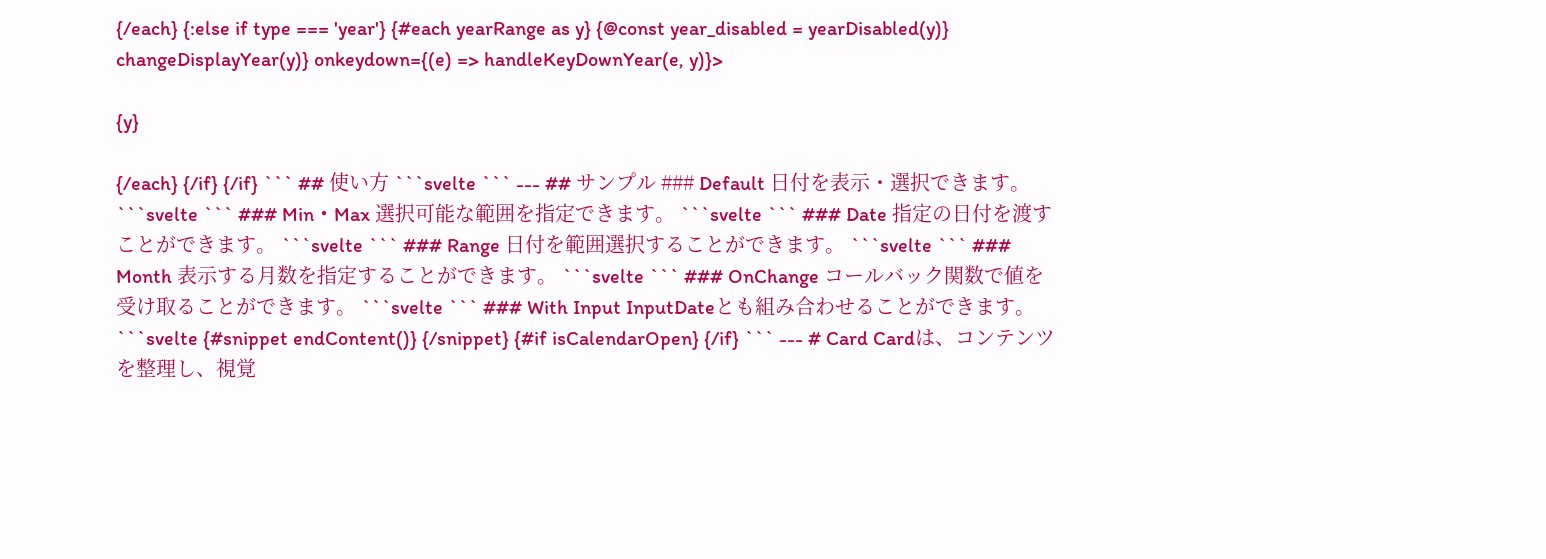{/each} {:else if type === 'year'} {#each yearRange as y} {@const year_disabled = yearDisabled(y)} changeDisplayYear(y)} onkeydown={(e) => handleKeyDownYear(e, y)}>

{y}

{/each} {/if} {/if} ``` ## 使い方 ```svelte ``` --- ## サンプル ### Default 日付を表示・選択できます。 ```svelte ``` ### Min・Max 選択可能な範囲を指定できます。 ```svelte ``` ### Date 指定の日付を渡すことができます。 ```svelte ``` ### Range 日付を範囲選択することができます。 ```svelte ``` ### Month 表示する月数を指定することができます。 ```svelte ``` ### OnChange コールバック関数で値を受け取ることができます。 ```svelte ``` ### With Input InputDateとも組み合わせることができます。 ```svelte {#snippet endContent()} {/snippet} {#if isCalendarOpen} {/if} ``` --- # Card Cardは、コンテンツを整理し、視覚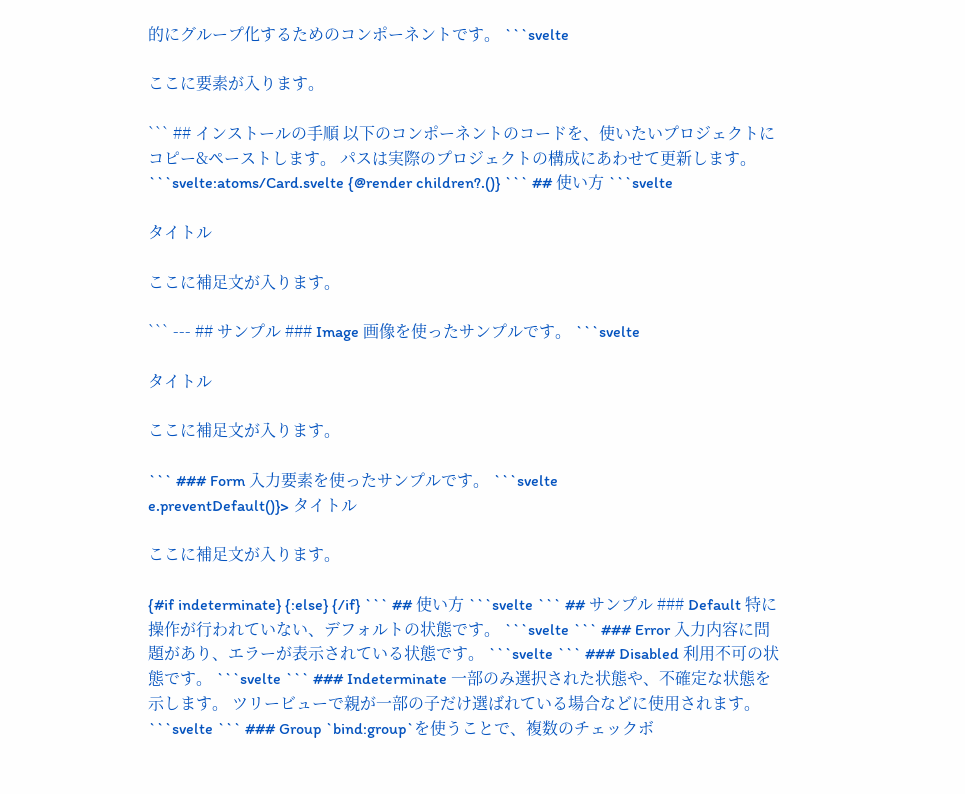的にグループ化するためのコンポーネントです。 ```svelte

ここに要素が入ります。

``` ## インストールの手順 以下のコンポーネントのコードを、使いたいプロジェクトにコピー&ペーストします。 パスは実際のプロジェクトの構成にあわせて更新します。 ```svelte:atoms/Card.svelte {@render children?.()} ``` ## 使い方 ```svelte

タイトル

ここに補足文が入ります。

``` --- ## サンプル ### Image 画像を使ったサンプルです。 ```svelte

タイトル

ここに補足文が入ります。

``` ### Form 入力要素を使ったサンプルです。 ```svelte
e.preventDefault()}> タイトル

ここに補足文が入ります。

{#if indeterminate} {:else} {/if} ``` ## 使い方 ```svelte ``` ## サンプル ### Default 特に操作が行われていない、デフォルトの状態です。 ```svelte ``` ### Error 入力内容に問題があり、エラーが表示されている状態です。 ```svelte ``` ### Disabled 利用不可の状態です。 ```svelte ``` ### Indeterminate 一部のみ選択された状態や、不確定な状態を示します。 ツリービューで親が一部の子だけ選ばれている場合などに使用されます。 ```svelte ``` ### Group `bind:group`を使うことで、複数のチェックボ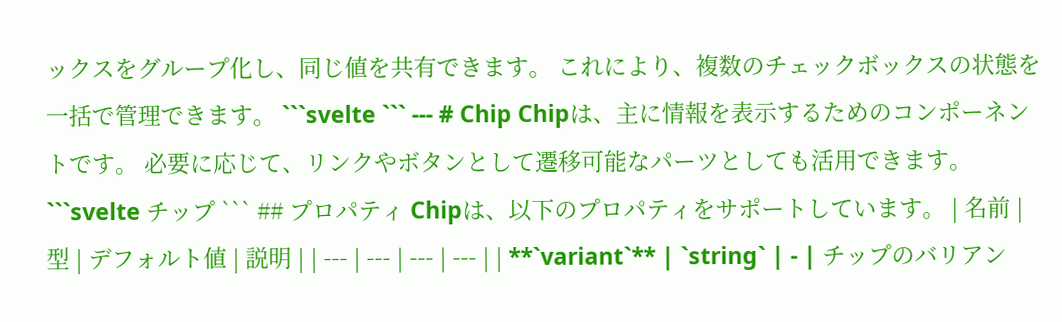ックスをグループ化し、同じ値を共有できます。 これにより、複数のチェックボックスの状態を一括で管理できます。 ```svelte ``` --- # Chip Chipは、主に情報を表示するためのコンポーネントです。 必要に応じて、リンクやボタンとして遷移可能なパーツとしても活用できます。 ```svelte チップ ``` ## プロパティ Chipは、以下のプロパティをサポートしています。 | 名前 | 型 | デフォルト値 | 説明 | | --- | --- | --- | --- | | **`variant`** | `string` | - | チップのバリアン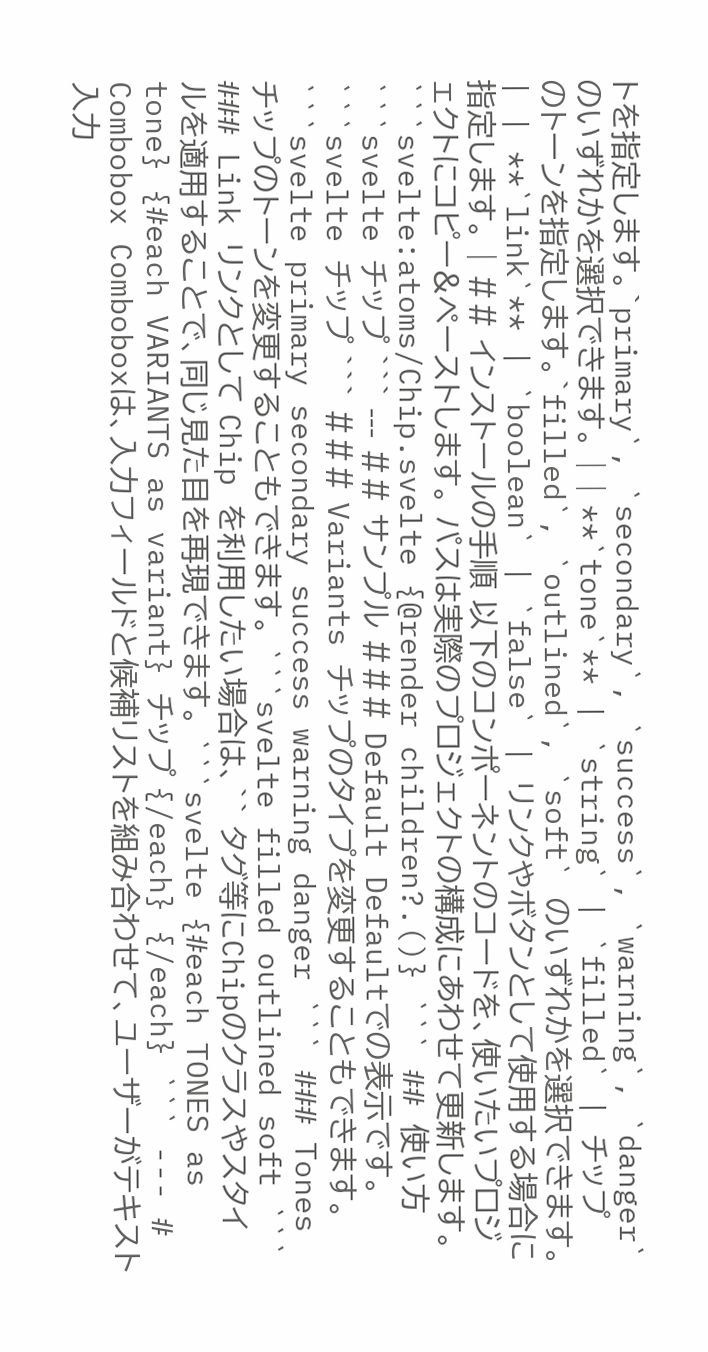トを指定します。`primary`, `secondary`, `success`, `warning`, `danger` のいずれかを選択できます。 | | **`tone`** | `string` | `filled` | チップのトーンを指定します。`filled`, `outlined`, `soft` のいずれかを選択できます。 | | **`link`** | `boolean` | `false` | リンクやボタンとして使用する場合に指定します。 | ## インストールの手順 以下のコンポーネントのコードを、使いたいプロジェクトにコピー&ペーストします。 パスは実際のプロジェクトの構成にあわせて更新します。 ```svelte:atoms/Chip.svelte {@render children?.()} ``` ## 使い方 ```svelte チップ ``` --- ## サンプル ### Default Defaultでの表示です。 ```svelte チップ ``` ### Variants チップのタイプを変更することもできます。 ```svelte primary secondary success warning danger ``` ### Tones チップのトーンを変更することもできます。 ```svelte filled outlined soft ``` ### Link リンクとして Chip を利用したい場合は、`` タグ等にChipのクラスやスタイルを適用することで、同じ見た目を再現できます。 ```svelte {#each TONES as tone} {#each VARIANTS as variant} チップ {/each} {/each} ``` --- # Combobox Comboboxは、入力フィールドと候補リストを組み合わせて、ユーザーがテキスト入力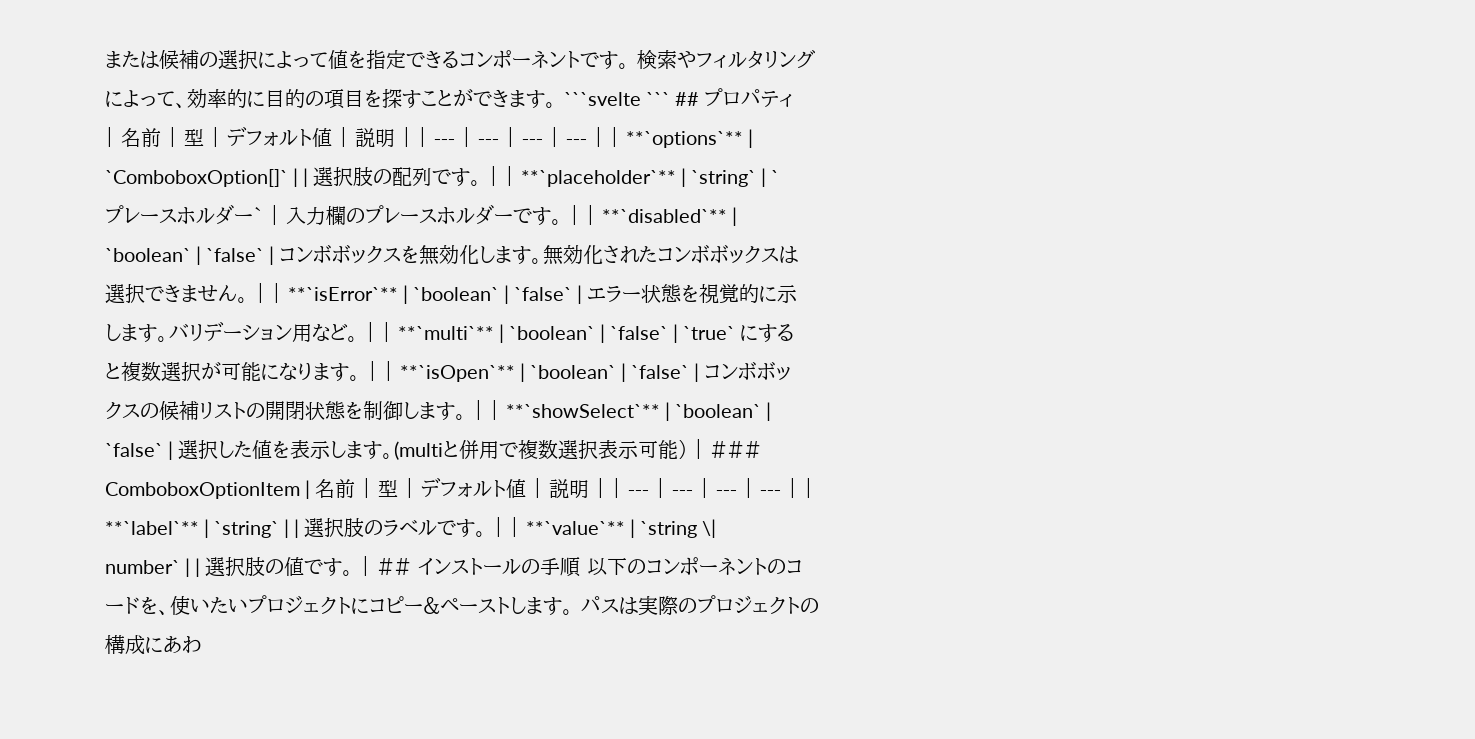または候補の選択によって値を指定できるコンポーネントです。 検索やフィルタリングによって、効率的に目的の項目を探すことができます。 ```svelte ``` ## プロパティ | 名前 | 型 | デフォルト値 | 説明 | | --- | --- | --- | --- | | **`options`** | `ComboboxOption[]` | | 選択肢の配列です。 | | **`placeholder`** | `string` | `プレースホルダー` | 入力欄のプレースホルダーです。 | | **`disabled`** | `boolean` | `false` | コンボボックスを無効化します。無効化されたコンボボックスは選択できません。 | | **`isError`** | `boolean` | `false` | エラー状態を視覚的に示します。バリデーション用など。 | | **`multi`** | `boolean` | `false` | `true` にすると複数選択が可能になります。 | | **`isOpen`** | `boolean` | `false` | コンボボックスの候補リストの開閉状態を制御します。 | | **`showSelect`** | `boolean` | `false` | 選択した値を表示します。(multiと併用で複数選択表示可能) | ### ComboboxOptionItem | 名前 | 型 | デフォルト値 | 説明 | | --- | --- | --- | --- | | **`label`** | `string` | | 選択肢のラベルです。 | | **`value`** | `string \| number` | | 選択肢の値です。 | ## インストールの手順 以下のコンポーネントのコードを、使いたいプロジェクトにコピー&ペーストします。 パスは実際のプロジェクトの構成にあわ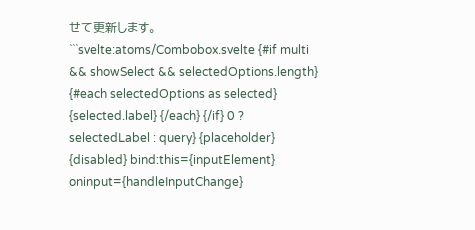せて更新します。 ```svelte:atoms/Combobox.svelte {#if multi && showSelect && selectedOptions.length} {#each selectedOptions as selected} {selected.label} {/each} {/if} 0 ? selectedLabel : query} {placeholder} {disabled} bind:this={inputElement} oninput={handleInputChange}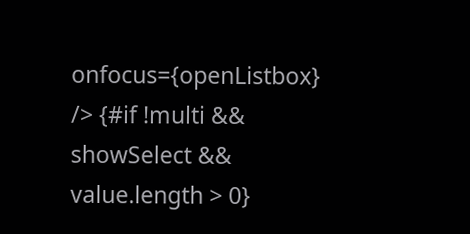onfocus={openListbox} /> {#if !multi && showSelect && value.length > 0}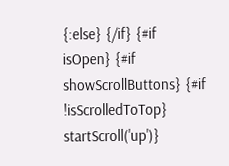{:else} {/if} {#if isOpen} {#if showScrollButtons} {#if !isScrolledToTop} startScroll('up')}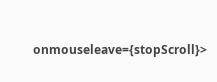onmouseleave={stopScroll}>